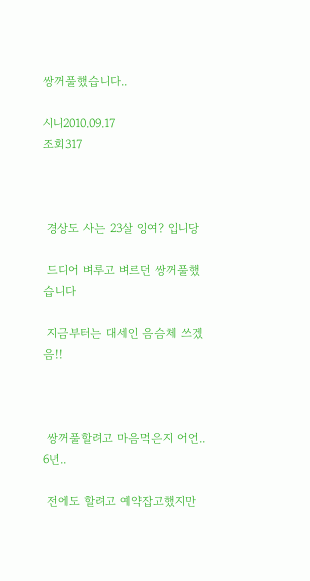쌍꺼풀했습니다..

시니2010.09.17
조회317



 경상도 사는 23살 잉여? 입니당

 드디어 벼루고 벼르던 쌍꺼풀했습니다

 지금부터는 대세인 음슴체 쓰겠음!!



 쌍꺼풀할려고 마음먹은지 어언.. 6년..

 전에도 할려고 예약잡고했지만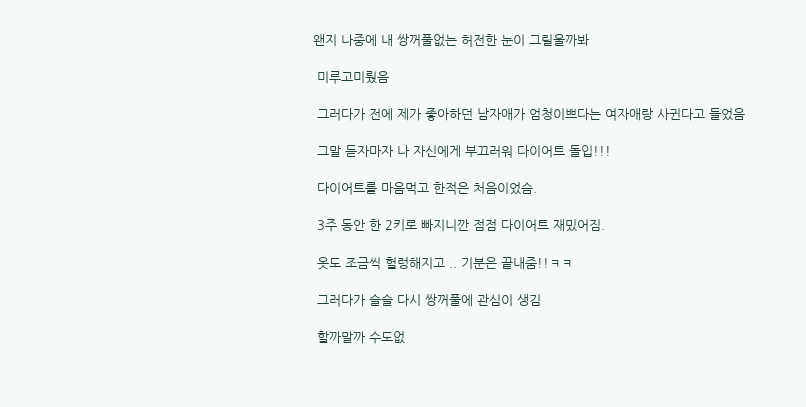왠지 나중에 내 쌍꺼풀없는 허전한 눈이 그릴울까봐

 미루고미뤘음

 그러다가 전에 제가 좋아하던 남자애가 엄청이쁘다는 여자애랑 사귄다고 들었음

 그말 듣자마자 나 자신에게 부끄러워 다이어트 돌입!!!

 다이어트를 마음먹고 한적은 처음이었슴.

 3주 동안 한 2키로 빠지니깐 점점 다이어트 재밌어짐.

 옷도 조금씩 헐렁해지고 .. 기분은 끝내줌!!ㅋㅋ

 그러다가 슬슬 다시 쌍꺼풀에 관심이 생김

 할까말까 수도없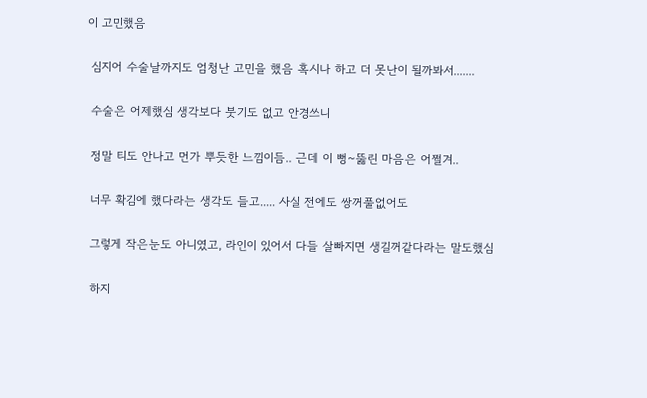이 고민했음

 심지어 수술날까지도 엄청난 고민을 했음 혹시나 하고 더 못난이 될까봐서.......

 수술은 어제했심 생각보다 붓기도 없고 안경쓰니

 정말 티도 안나고 먼가 뿌듯한 느낌이듬.. 근데 이 뻥~뚫린 마음은 어쩔겨..

 너무 확김에 했다라는 생각도 들고..... 사실 전에도 쌍꺼풀없어도

 그렇게 작은눈도 아니였고, 라인이 있어서 다들 살빠지면 생길꺼같다라는 말도했심

 하지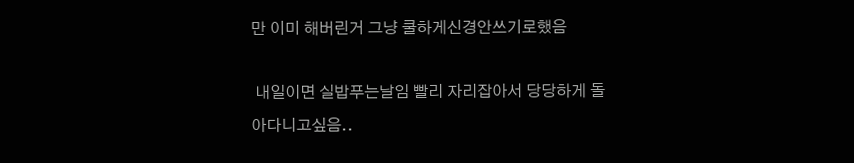만 이미 해버린거 그냥 쿨하게신경안쓰기로했음

 내일이면 실밥푸는날임 빨리 자리잡아서 당당하게 돌아다니고싶음..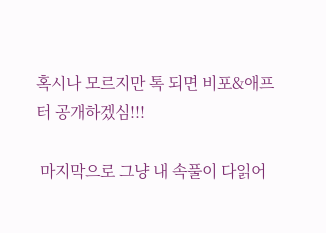혹시나 모르지만 톡 되면 비포&애프터 공개하겠심!!!

 마지막으로 그냥 내 속풀이 다읽어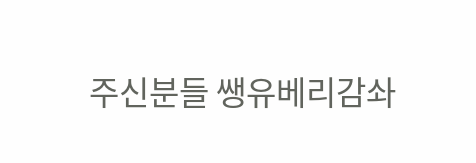주신분들 쌩유베리감솨